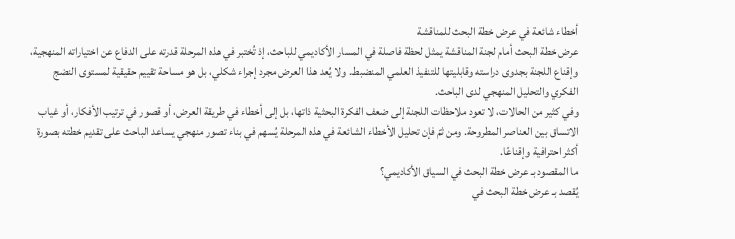أخطاء شائعة في عرض خطة البحث للمناقشة
عرض خطة البحث أمام لجنة المناقشة يمثل لحظة فاصلة في المسار الأكاديمي للباحث، إذ تُختبر في هذه المرحلة قدرته على الدفاع عن اختياراته المنهجية، وإقناع اللجنة بجدوى دراسته وقابليتها للتنفيذ العلمي المنضبط. ولا يُعد هذا العرض مجرد إجراء شكلي، بل هو مساحة تقييم حقيقية لمستوى النضج الفكري والتحليل المنهجي لدى الباحث.
وفي كثير من الحالات، لا تعود ملاحظات اللجنة إلى ضعف الفكرة البحثية ذاتها، بل إلى أخطاء في طريقة العرض، أو قصور في ترتيب الأفكار، أو غياب الاتساق بين العناصر المطروحة. ومن ثمّ فإن تحليل الأخطاء الشائعة في هذه المرحلة يُسهم في بناء تصور منهجي يساعد الباحث على تقديم خطته بصورة أكثر احترافية وإقناعًا.
ما المقصود بـ عرض خطة البحث في السياق الأكاديمي؟
يُقصد بـ عرض خطة البحث في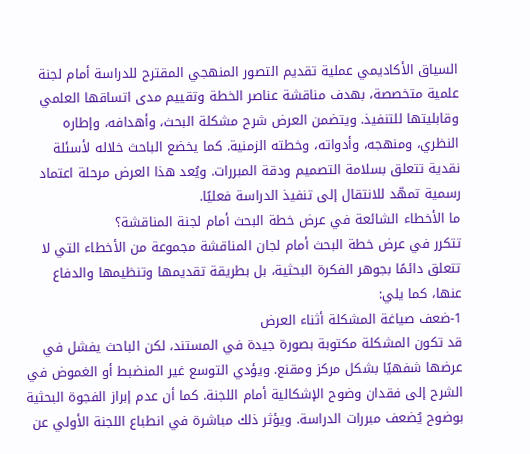السياق الأكاديمي عملية تقديم التصور المنهجي المقترح للدراسة أمام لجنة علمية متخصصة، بهدف مناقشة عناصر الخطة وتقييم مدى اتساقها العلمي وقابليتها للتنفيذ. ويتضمن العرض شرح مشكلة البحث، وأهدافه، وإطاره النظري، ومنهجه، وأدواته، وخطته الزمنية. كما يخضع الباحث خلاله لأسئلة نقدية تتعلق بسلامة التصميم ودقة المبررات. ويُعد هذا العرض مرحلة اعتماد رسمية تمهّد للانتقال إلى تنفيذ الدراسة فعليًا.
ما الأخطاء الشائعة في عرض خطة البحث أمام لجنة المناقشة؟
تتكرر في عرض خطة البحث أمام لجان المناقشة مجموعة من الأخطاء التي لا تتعلق دائمًا بجوهر الفكرة البحثية، بل بطريقة تقديمها وتنظيمها والدفاع عنها، كما يلي:
1-ضعف صياغة المشكلة أثناء العرض
قد تكون المشكلة مكتوبة بصورة جيدة في المستند، لكن الباحث يفشل في عرضها شفهيًا بشكل مركز ومقنع. ويؤدي التوسع غير المنضبط أو الغموض في الشرح إلى فقدان وضوح الإشكالية أمام اللجنة. كما أن عدم إبراز الفجوة البحثية بوضوح يُضعف مبررات الدراسة. ويؤثر ذلك مباشرة في انطباع اللجنة الأولي عن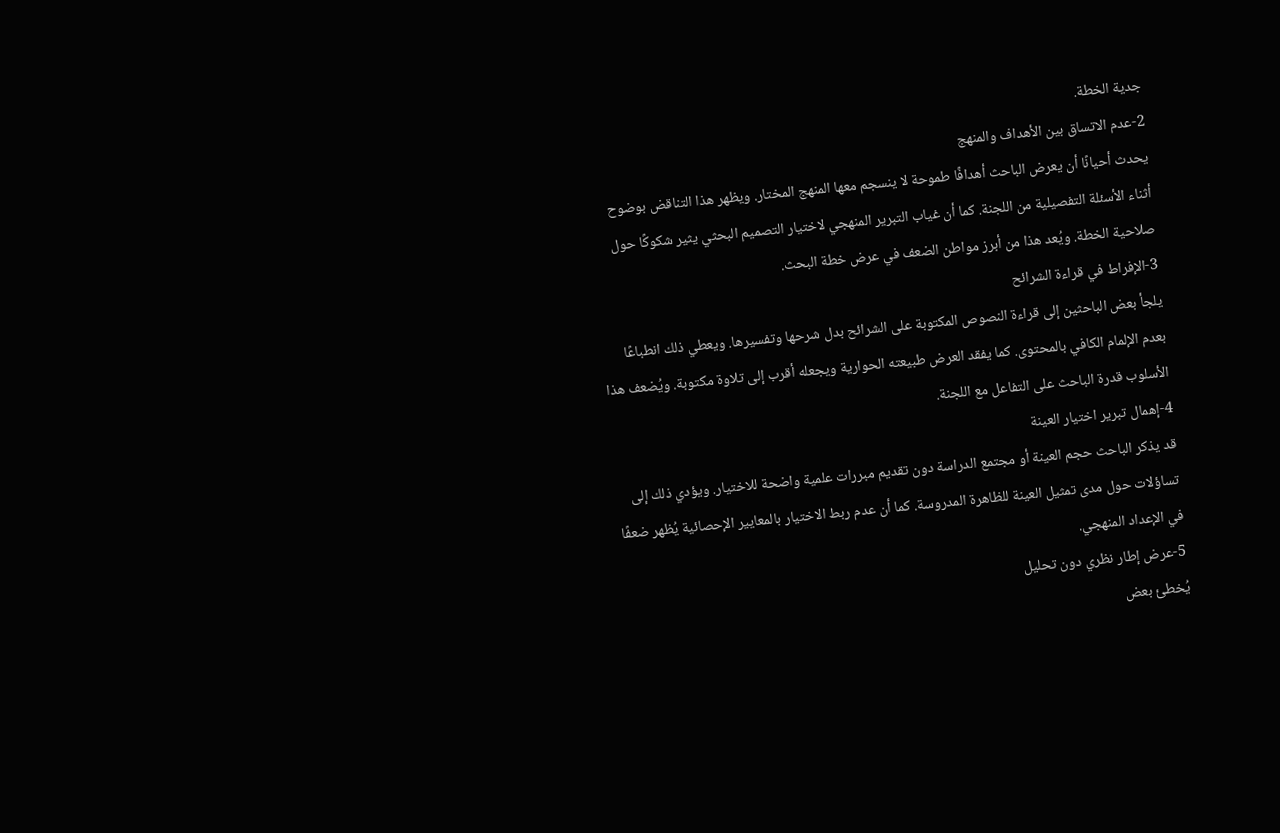جدية الخطة.
2-عدم الاتساق بين الأهداف والمنهج
يحدث أحيانًا أن يعرض الباحث أهدافًا طموحة لا ينسجم معها المنهج المختار. ويظهر هذا التناقض بوضوح أثناء الأسئلة التفصيلية من اللجنة. كما أن غياب التبرير المنهجي لاختيار التصميم البحثي يثير شكوكًا حول صلاحية الخطة. ويُعد هذا من أبرز مواطن الضعف في عرض خطة البحث.
3-الإفراط في قراءة الشرائح
يلجأ بعض الباحثين إلى قراءة النصوص المكتوبة على الشرائح بدل شرحها وتفسيرها. ويعطي ذلك انطباعًا بعدم الإلمام الكافي بالمحتوى. كما يفقد العرض طبيعته الحوارية ويجعله أقرب إلى تلاوة مكتوبة. ويُضعف هذا الأسلوب قدرة الباحث على التفاعل مع اللجنة.
4-إهمال تبرير اختيار العينة
قد يذكر الباحث حجم العينة أو مجتمع الدراسة دون تقديم مبررات علمية واضحة للاختيار. ويؤدي ذلك إلى تساؤلات حول مدى تمثيل العينة للظاهرة المدروسة. كما أن عدم ربط الاختيار بالمعايير الإحصائية يُظهر ضعفًا في الإعداد المنهجي.
5-عرض إطار نظري دون تحليل
يُخطئ بعض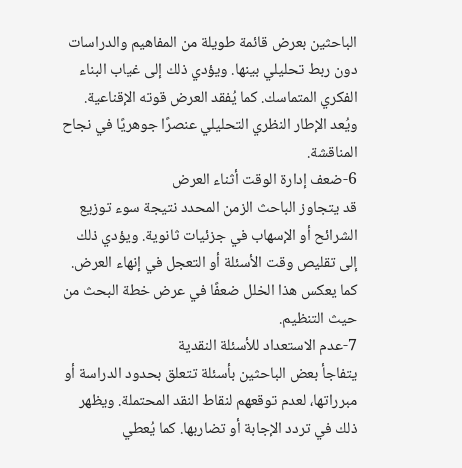الباحثين بعرض قائمة طويلة من المفاهيم والدراسات دون ربط تحليلي بينها. ويؤدي ذلك إلى غياب البناء الفكري المتماسك. كما يُفقد العرض قوته الإقناعية. ويُعد الإطار النظري التحليلي عنصرًا جوهريًا في نجاح المناقشة.
6-ضعف إدارة الوقت أثناء العرض
قد يتجاوز الباحث الزمن المحدد نتيجة سوء توزيع الشرائح أو الإسهاب في جزئيات ثانوية. ويؤدي ذلك إلى تقليص وقت الأسئلة أو التعجل في إنهاء العرض. كما يعكس هذا الخلل ضعفًا في عرض خطة البحث من حيث التنظيم.
7-عدم الاستعداد للأسئلة النقدية
يتفاجأ بعض الباحثين بأسئلة تتعلق بحدود الدراسة أو مبرراتها، لعدم توقعهم لنقاط النقد المحتملة. ويظهر ذلك في تردد الإجابة أو تضاربها. كما يُعطي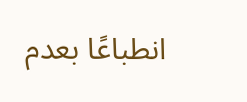انطباعًا بعدم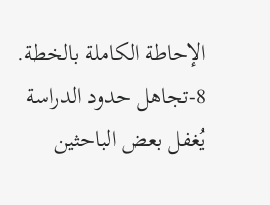الإحاطة الكاملة بالخطة.
8-تجاهل حدود الدراسة
يُغفل بعض الباحثين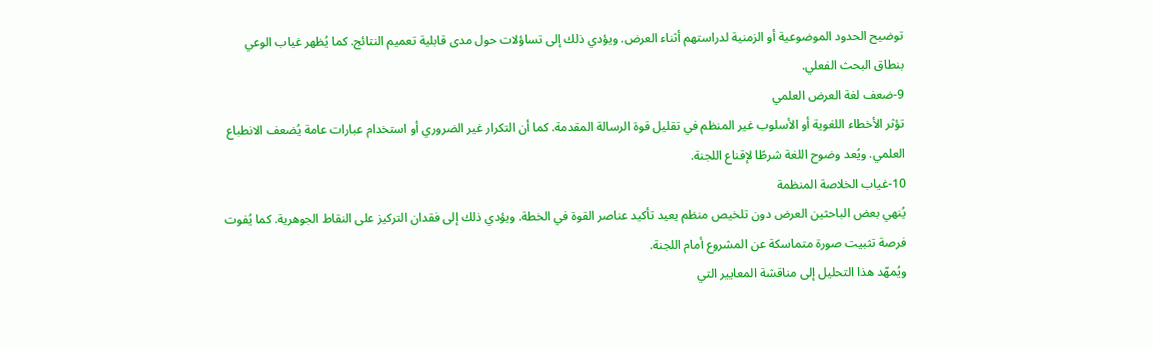توضيح الحدود الموضوعية أو الزمنية لدراستهم أثناء العرض. ويؤدي ذلك إلى تساؤلات حول مدى قابلية تعميم النتائج. كما يُظهر غياب الوعي بنطاق البحث الفعلي.
9-ضعف لغة العرض العلمي
تؤثر الأخطاء اللغوية أو الأسلوب غير المنظم في تقليل قوة الرسالة المقدمة. كما أن التكرار غير الضروري أو استخدام عبارات عامة يُضعف الانطباع العلمي. ويُعد وضوح اللغة شرطًا لإقناع اللجنة.
10-غياب الخلاصة المنظمة
يُنهي بعض الباحثين العرض دون تلخيص منظم يعيد تأكيد عناصر القوة في الخطة. ويؤدي ذلك إلى فقدان التركيز على النقاط الجوهرية. كما يُفوت فرصة تثبيت صورة متماسكة عن المشروع أمام اللجنة.
ويُمهّد هذا التحليل إلى مناقشة المعايير التي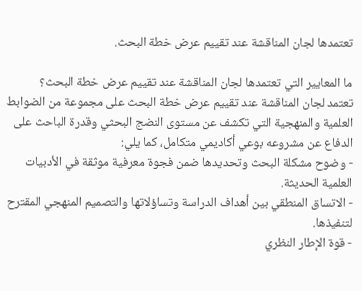تعتمدها لجان المناقشة عند تقييم عرض خطة البحث.

ما المعايير التي تعتمدها لجان المناقشة عند تقييم عرض خطة البحث؟
تعتمد لجان المناقشة عند تقييم عرض خطة البحث على مجموعة من الضوابط العلمية والمنهجية التي تكشف عن مستوى النضج البحثي وقدرة الباحث على الدفاع عن مشروعه بوعي أكاديمي متكامل، كما يلي:
- وضوح مشكلة البحث وتحديدها ضمن فجوة معرفية موثقة في الأدبيات العلمية الحديثة.
- الاتساق المنطقي بين أهداف الدراسة وتساؤلاتها والتصميم المنهجي المقترح لتنفيذها.
- قوة الإطار النظري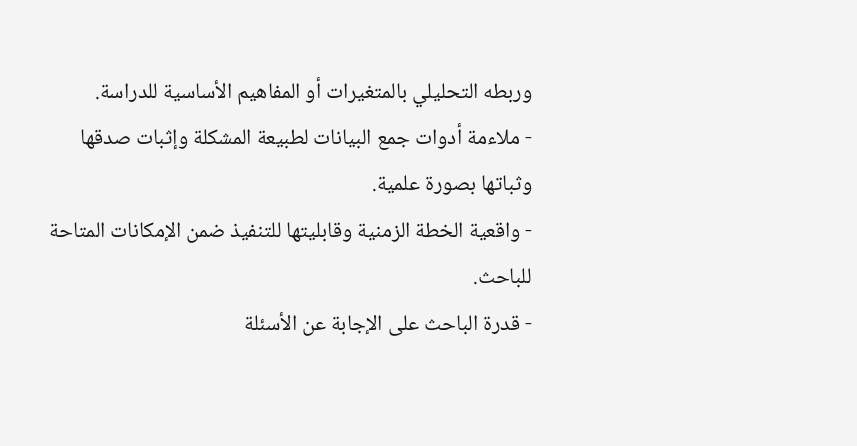وربطه التحليلي بالمتغيرات أو المفاهيم الأساسية للدراسة.
- ملاءمة أدوات جمع البيانات لطبيعة المشكلة وإثبات صدقها وثباتها بصورة علمية.
- واقعية الخطة الزمنية وقابليتها للتنفيذ ضمن الإمكانات المتاحة للباحث.
- قدرة الباحث على الإجابة عن الأسئلة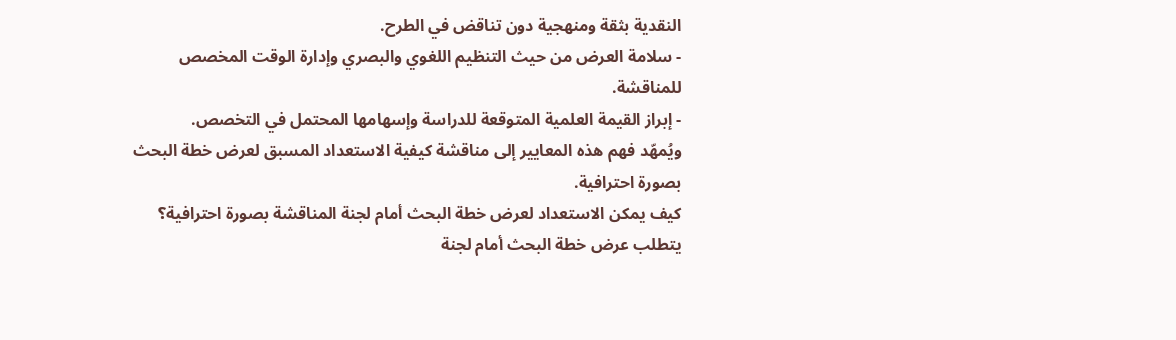النقدية بثقة ومنهجية دون تناقض في الطرح.
- سلامة العرض من حيث التنظيم اللغوي والبصري وإدارة الوقت المخصص للمناقشة.
- إبراز القيمة العلمية المتوقعة للدراسة وإسهامها المحتمل في التخصص.
ويُمهّد فهم هذه المعايير إلى مناقشة كيفية الاستعداد المسبق لعرض خطة البحث بصورة احترافية.
كيف يمكن الاستعداد لعرض خطة البحث أمام لجنة المناقشة بصورة احترافية؟
يتطلب عرض خطة البحث أمام لجنة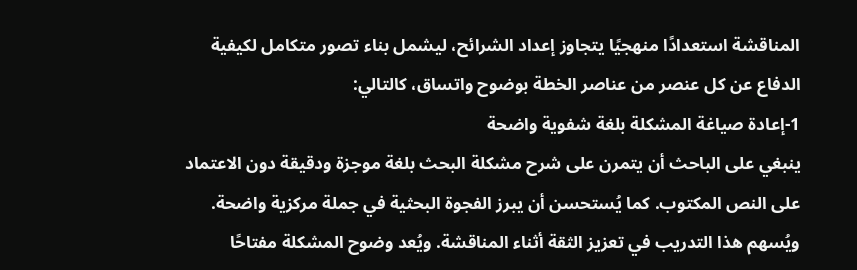المناقشة استعدادًا منهجيًا يتجاوز إعداد الشرائح، ليشمل بناء تصور متكامل لكيفية الدفاع عن كل عنصر من عناصر الخطة بوضوح واتساق، كالتالي:
1-إعادة صياغة المشكلة بلغة شفوية واضحة
ينبغي على الباحث أن يتمرن على شرح مشكلة البحث بلغة موجزة ودقيقة دون الاعتماد على النص المكتوب. كما يُستحسن أن يبرز الفجوة البحثية في جملة مركزية واضحة. ويُسهم هذا التدريب في تعزيز الثقة أثناء المناقشة. ويُعد وضوح المشكلة مفتاحًا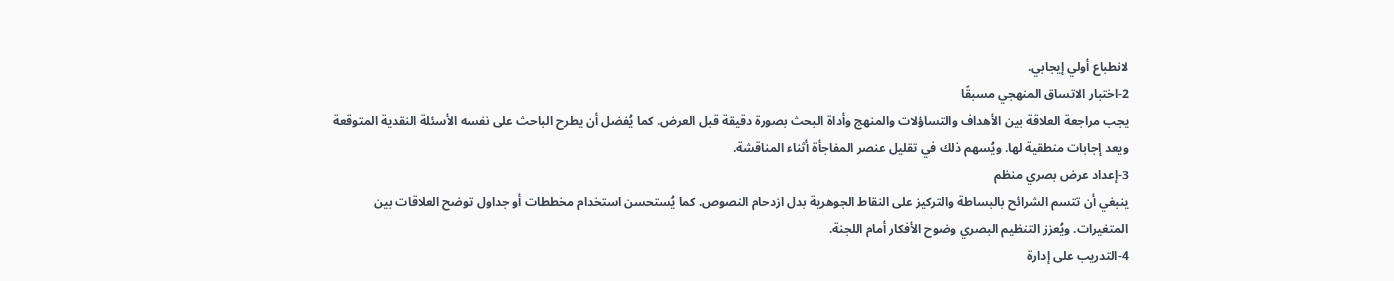لانطباع أولي إيجابي.
2-اختبار الاتساق المنهجي مسبقًا
يجب مراجعة العلاقة بين الأهداف والتساؤلات والمنهج وأداة البحث بصورة دقيقة قبل العرض. كما يُفضل أن يطرح الباحث على نفسه الأسئلة النقدية المتوقعة ويعد إجابات منطقية لها. ويُسهم ذلك في تقليل عنصر المفاجأة أثناء المناقشة.
3-إعداد عرض بصري منظم
ينبغي أن تتسم الشرائح بالبساطة والتركيز على النقاط الجوهرية بدل ازدحام النصوص. كما يُستحسن استخدام مخططات أو جداول توضح العلاقات بين المتغيرات. ويُعزز التنظيم البصري وضوح الأفكار أمام اللجنة.
4-التدريب على إدارة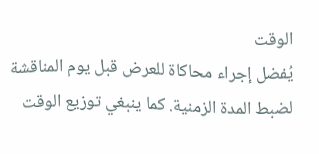الوقت
يُفضل إجراء محاكاة للعرض قبل يوم المناقشة لضبط المدة الزمنية. كما ينبغي توزيع الوقت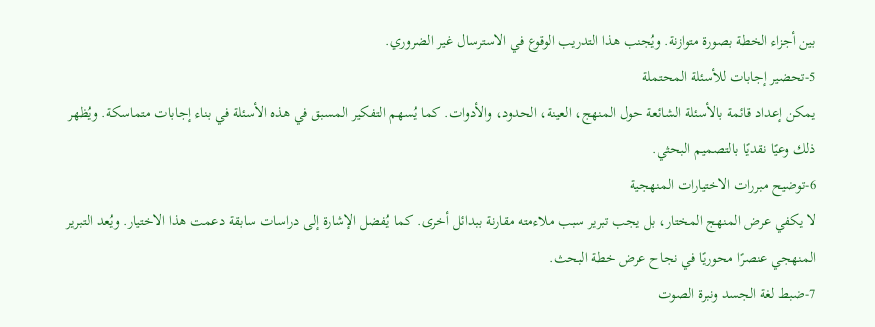بين أجزاء الخطة بصورة متوازنة. ويُجنب هذا التدريب الوقوع في الاسترسال غير الضروري.
5-تحضير إجابات للأسئلة المحتملة
يمكن إعداد قائمة بالأسئلة الشائعة حول المنهج، العينة، الحدود، والأدوات. كما يُسهم التفكير المسبق في هذه الأسئلة في بناء إجابات متماسكة. ويُظهر ذلك وعيًا نقديًا بالتصميم البحثي.
6-توضيح مبررات الاختيارات المنهجية
لا يكفي عرض المنهج المختار، بل يجب تبرير سبب ملاءمته مقارنة ببدائل أخرى. كما يُفضل الإشارة إلى دراسات سابقة دعمت هذا الاختيار. ويُعد التبرير المنهجي عنصرًا محوريًا في نجاح عرض خطة البحث.
7-ضبط لغة الجسد ونبرة الصوت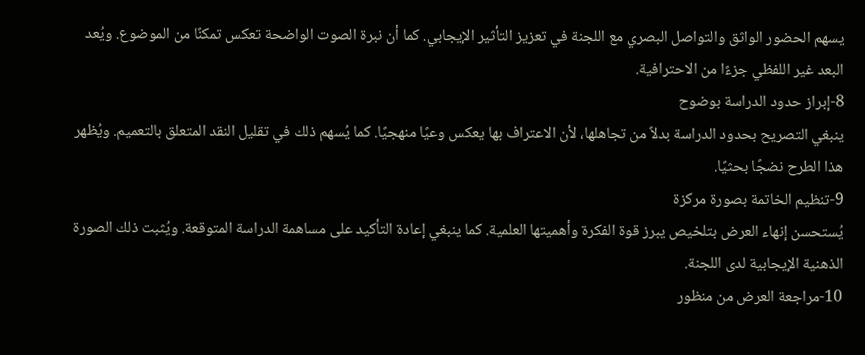يسهم الحضور الواثق والتواصل البصري مع اللجنة في تعزيز التأثير الإيجابي. كما أن نبرة الصوت الواضحة تعكس تمكنًا من الموضوع. ويُعد البعد غير اللفظي جزءًا من الاحترافية.
8-إبراز حدود الدراسة بوضوح
ينبغي التصريح بحدود الدراسة بدلاً من تجاهلها، لأن الاعتراف بها يعكس وعيًا منهجيًا. كما يُسهم ذلك في تقليل النقد المتعلق بالتعميم. ويُظهر هذا الطرح نضجًا بحثيًا.
9-تنظيم الخاتمة بصورة مركزة
يُستحسن إنهاء العرض بتلخيص يبرز قوة الفكرة وأهميتها العلمية. كما ينبغي إعادة التأكيد على مساهمة الدراسة المتوقعة. ويُثبت ذلك الصورة الذهنية الإيجابية لدى اللجنة.
10-مراجعة العرض من منظور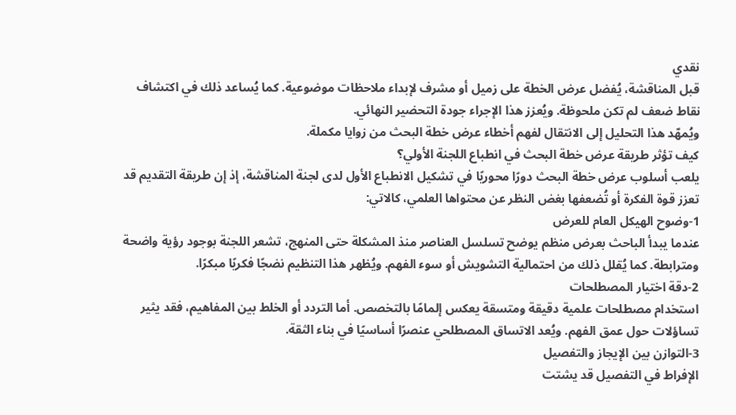نقدي
قبل المناقشة، يُفضل عرض الخطة على زميل أو مشرف لإبداء ملاحظات موضوعية. كما يُساعد ذلك في اكتشاف نقاط ضعف لم تكن ملحوظة. ويُعزز هذا الإجراء جودة التحضير النهائي.
ويُمهّد هذا التحليل إلى الانتقال لفهم أخطاء عرض خطة البحث من زوايا مكملة.
كيف تؤثر طريقة عرض خطة البحث في انطباع اللجنة الأولي؟
يلعب أسلوب عرض خطة البحث دورًا محوريًا في تشكيل الانطباع الأول لدى لجنة المناقشة، إذ إن طريقة التقديم قد تعزز قوة الفكرة أو تُضعفها بغض النظر عن محتواها العلمي، كالاتي:
1-وضوح الهيكل العام للعرض
عندما يبدأ الباحث بعرض منظم يوضح تسلسل العناصر منذ المشكلة حتى المنهج، تشعر اللجنة بوجود رؤية واضحة ومترابطة. كما يُقلل ذلك من احتمالية التشويش أو سوء الفهم. ويُظهر هذا التنظيم نضجًا فكريًا مبكرًا.
2-دقة اختيار المصطلحات
استخدام مصطلحات علمية دقيقة ومتسقة يعكس إلمامًا بالتخصص. أما التردد أو الخلط بين المفاهيم، فقد يثير تساؤلات حول عمق الفهم. ويُعد الاتساق المصطلحي عنصرًا أساسيًا في بناء الثقة.
3-التوازن بين الإيجاز والتفصيل
الإفراط في التفصيل قد يشتت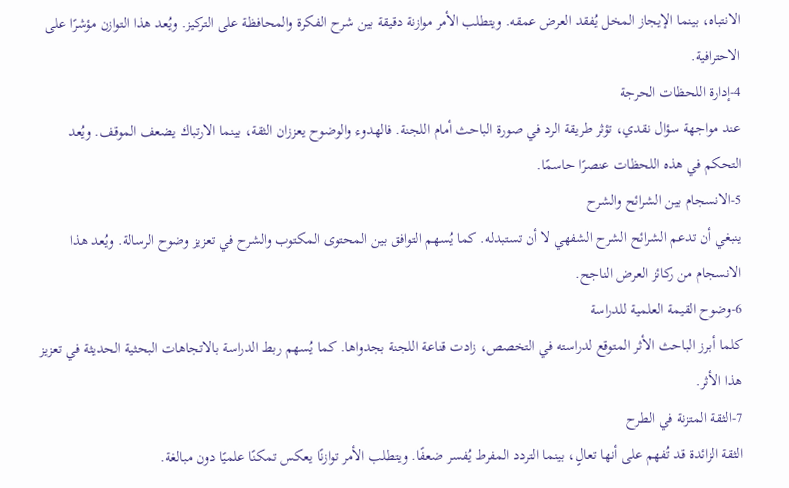الانتباه، بينما الإيجاز المخل يُفقد العرض عمقه. ويتطلب الأمر موازنة دقيقة بين شرح الفكرة والمحافظة على التركيز. ويُعد هذا التوازن مؤشرًا على الاحترافية.
4-إدارة اللحظات الحرجة
عند مواجهة سؤال نقدي، تؤثر طريقة الرد في صورة الباحث أمام اللجنة. فالهدوء والوضوح يعززان الثقة، بينما الارتباك يضعف الموقف. ويُعد التحكم في هذه اللحظات عنصرًا حاسمًا.
5-الانسجام بين الشرائح والشرح
ينبغي أن تدعم الشرائح الشرح الشفهي لا أن تستبدله. كما يُسهم التوافق بين المحتوى المكتوب والشرح في تعزيز وضوح الرسالة. ويُعد هذا الانسجام من ركائز العرض الناجح.
6-وضوح القيمة العلمية للدراسة
كلما أبرز الباحث الأثر المتوقع لدراسته في التخصص، زادت قناعة اللجنة بجدواها. كما يُسهم ربط الدراسة بالاتجاهات البحثية الحديثة في تعزيز هذا الأثر.
7-الثقة المتزنة في الطرح
الثقة الزائدة قد تُفهم على أنها تعالٍ، بينما التردد المفرط يُفسر ضعفًا. ويتطلب الأمر توازنًا يعكس تمكنًا علميًا دون مبالغة.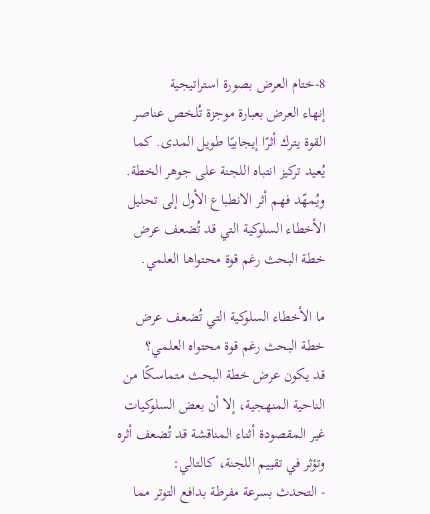8-ختام العرض بصورة استراتيجية
إنهاء العرض بعبارة موجزة تُلخص عناصر القوة يترك أثرًا إيجابيًا طويل المدى. كما يُعيد تركيز انتباه اللجنة على جوهر الخطة.
ويُمهّد فهم أثر الانطباع الأول إلى تحليل الأخطاء السلوكية التي قد تُضعف عرض خطة البحث رغم قوة محتواها العلمي.

ما الأخطاء السلوكية التي تُضعف عرض خطة البحث رغم قوة محتواه العلمي؟
قد يكون عرض خطة البحث متماسكًا من الناحية المنهجية، إلا أن بعض السلوكيات غير المقصودة أثناء المناقشة قد تُضعف أثره وتؤثر في تقييم اللجنة، كالتالي:
- التحدث بسرعة مفرطة بدافع التوتر مما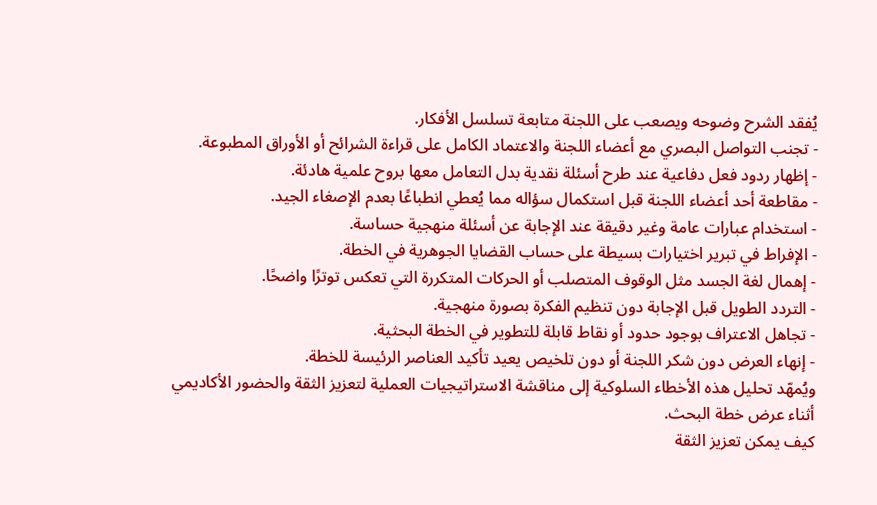يُفقد الشرح وضوحه ويصعب على اللجنة متابعة تسلسل الأفكار.
- تجنب التواصل البصري مع أعضاء اللجنة والاعتماد الكامل على قراءة الشرائح أو الأوراق المطبوعة.
- إظهار ردود فعل دفاعية عند طرح أسئلة نقدية بدل التعامل معها بروح علمية هادئة.
- مقاطعة أحد أعضاء اللجنة قبل استكمال سؤاله مما يُعطي انطباعًا بعدم الإصغاء الجيد.
- استخدام عبارات عامة وغير دقيقة عند الإجابة عن أسئلة منهجية حساسة.
- الإفراط في تبرير اختيارات بسيطة على حساب القضايا الجوهرية في الخطة.
- إهمال لغة الجسد مثل الوقوف المتصلب أو الحركات المتكررة التي تعكس توترًا واضحًا.
- التردد الطويل قبل الإجابة دون تنظيم الفكرة بصورة منهجية.
- تجاهل الاعتراف بوجود حدود أو نقاط قابلة للتطوير في الخطة البحثية.
- إنهاء العرض دون شكر اللجنة أو دون تلخيص يعيد تأكيد العناصر الرئيسة للخطة.
ويُمهّد تحليل هذه الأخطاء السلوكية إلى مناقشة الاستراتيجيات العملية لتعزيز الثقة والحضور الأكاديمي أثناء عرض خطة البحث.
كيف يمكن تعزيز الثقة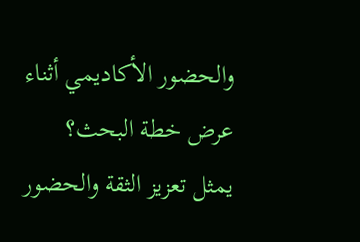والحضور الأكاديمي أثناء عرض خطة البحث؟
يمثل تعزيز الثقة والحضور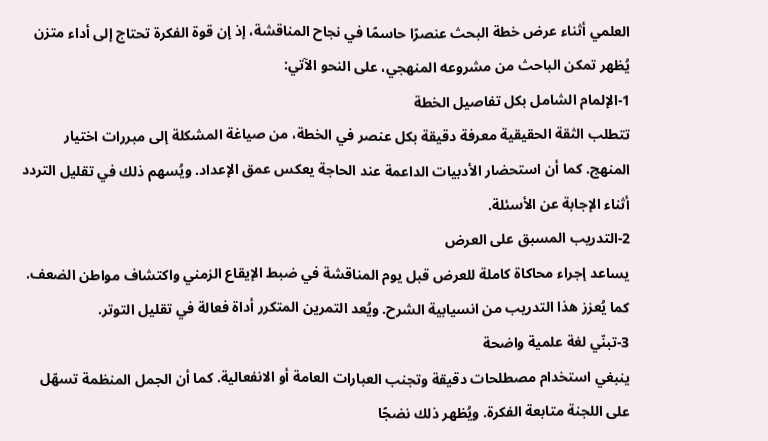العلمي أثناء عرض خطة البحث عنصرًا حاسمًا في نجاح المناقشة، إذ إن قوة الفكرة تحتاج إلى أداء متزن يُظهر تمكن الباحث من مشروعه المنهجي، على النحو الآتي:
1-الإلمام الشامل بكل تفاصيل الخطة
تتطلب الثقة الحقيقية معرفة دقيقة بكل عنصر في الخطة، من صياغة المشكلة إلى مبررات اختيار المنهج. كما أن استحضار الأدبيات الداعمة عند الحاجة يعكس عمق الإعداد. ويُسهم ذلك في تقليل التردد أثناء الإجابة عن الأسئلة.
2-التدريب المسبق على العرض
يساعد إجراء محاكاة كاملة للعرض قبل يوم المناقشة في ضبط الإيقاع الزمني واكتشاف مواطن الضعف. كما يُعزز هذا التدريب من انسيابية الشرح. ويُعد التمرين المتكرر أداة فعالة في تقليل التوتر.
3-تبنّي لغة علمية واضحة
ينبغي استخدام مصطلحات دقيقة وتجنب العبارات العامة أو الانفعالية. كما أن الجمل المنظمة تسهّل على اللجنة متابعة الفكرة. ويُظهر ذلك نضجًا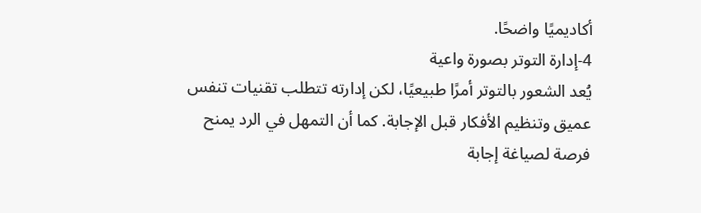أكاديميًا واضحًا.
4-إدارة التوتر بصورة واعية
يُعد الشعور بالتوتر أمرًا طبيعيًا، لكن إدارته تتطلب تقنيات تنفس عميق وتنظيم الأفكار قبل الإجابة. كما أن التمهل في الرد يمنح فرصة لصياغة إجابة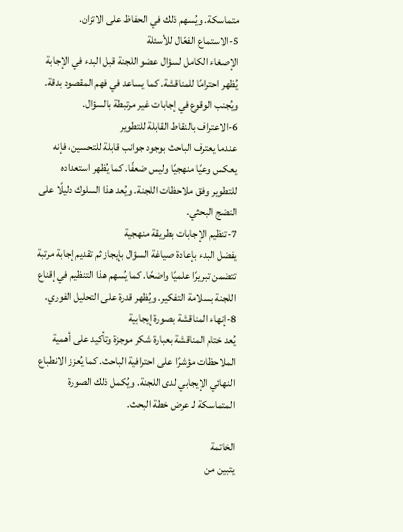متماسكة. ويُسهم ذلك في الحفاظ على الاتزان.
5-الاستماع الفعّال للأسئلة
الإصغاء الكامل لسؤال عضو اللجنة قبل البدء في الإجابة يُظهر احترامًا للمناقشة. كما يساعد في فهم المقصود بدقة. ويُجنب الوقوع في إجابات غير مرتبطة بالسؤال.
6-الاعتراف بالنقاط القابلة للتطوير
عندما يعترف الباحث بوجود جوانب قابلة للتحسين، فإنه يعكس وعيًا منهجيًا وليس ضعفًا. كما يُظهر استعداده للتطوير وفق ملاحظات اللجنة. ويُعد هذا السلوك دليلًا على النضج البحثي.
7-تنظيم الإجابات بطريقة منهجية
يفضل البدء بإعادة صياغة السؤال بإيجاز ثم تقديم إجابة مرتبة تتضمن تبريرًا علميًا واضحًا. كما يُسهم هذا التنظيم في إقناع اللجنة بسلامة التفكير. ويُظهر قدرة على التحليل الفوري.
8-إنهاء المناقشة بصورة إيجابية
يُعد ختام المناقشة بعبارة شكر موجزة وتأكيد على أهمية الملاحظات مؤشرًا على احترافية الباحث. كما يُعزز الانطباع النهائي الإيجابي لدى اللجنة. ويُكمل ذلك الصورة المتماسكة لـ عرض خطة البحث.

الخاتمة
يتبين من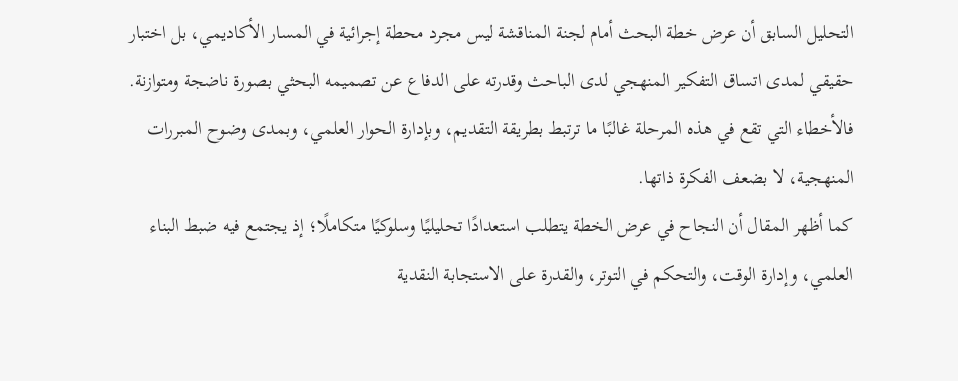التحليل السابق أن عرض خطة البحث أمام لجنة المناقشة ليس مجرد محطة إجرائية في المسار الأكاديمي، بل اختبار حقيقي لمدى اتساق التفكير المنهجي لدى الباحث وقدرته على الدفاع عن تصميمه البحثي بصورة ناضجة ومتوازنة. فالأخطاء التي تقع في هذه المرحلة غالبًا ما ترتبط بطريقة التقديم، وبإدارة الحوار العلمي، وبمدى وضوح المبررات المنهجية، لا بضعف الفكرة ذاتها.
كما أظهر المقال أن النجاح في عرض الخطة يتطلب استعدادًا تحليليًا وسلوكيًا متكاملًا؛ إذ يجتمع فيه ضبط البناء العلمي، وإدارة الوقت، والتحكم في التوتر، والقدرة على الاستجابة النقدية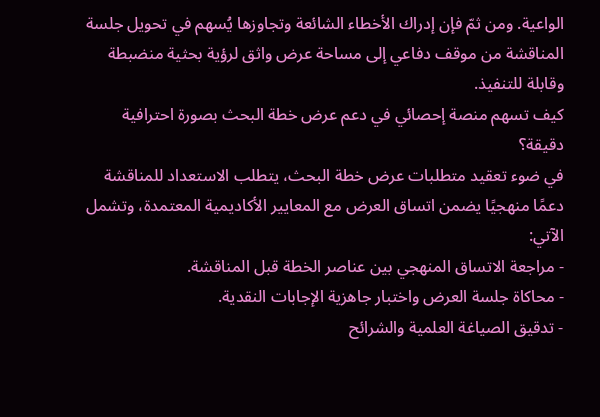الواعية. ومن ثمّ فإن إدراك الأخطاء الشائعة وتجاوزها يُسهم في تحويل جلسة المناقشة من موقف دفاعي إلى مساحة عرض واثق لرؤية بحثية منضبطة وقابلة للتنفيذ.
كيف تسهم منصة إحصائي في دعم عرض خطة البحث بصورة احترافية دقيقة؟
في ضوء تعقيد متطلبات عرض خطة البحث، يتطلب الاستعداد للمناقشة دعمًا منهجيًا يضمن اتساق العرض مع المعايير الأكاديمية المعتمدة، وتشمل الآتي:
- مراجعة الاتساق المنهجي بين عناصر الخطة قبل المناقشة.
- محاكاة جلسة العرض واختبار جاهزية الإجابات النقدية.
- تدقيق الصياغة العلمية والشرائح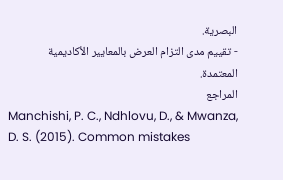البصرية.
- تقييم مدى التزام العرض بالمعايير الأكاديمية المعتمدة.
المراجع
Manchishi, P. C., Ndhlovu, D., & Mwanza, D. S. (2015). Common mistakes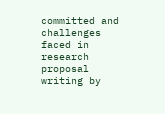committed and challenges faced in research proposal writing by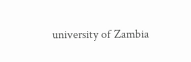university of Zambia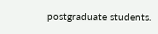postgraduate students.